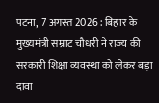पटना, 7 अगस्त 2026 : बिहार के मुख्यमंत्री सम्राट चौधरी ने राज्य की सरकारी शिक्षा व्यवस्था को लेकर बड़ा दावा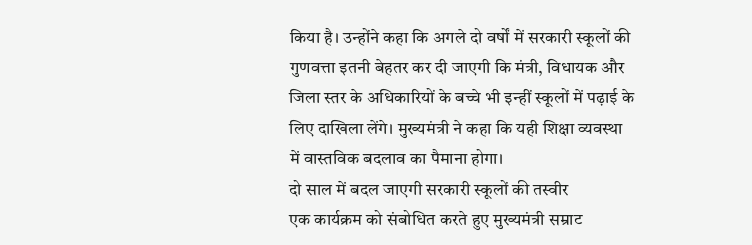किया है। उन्होंने कहा कि अगले दो वर्षों में सरकारी स्कूलों की गुणवत्ता इतनी बेहतर कर दी जाएगी कि मंत्री, विधायक और जिला स्तर के अधिकारियों के बच्चे भी इन्हीं स्कूलों में पढ़ाई के लिए दाखिला लेंगे। मुख्यमंत्री ने कहा कि यही शिक्षा व्यवस्था में वास्तविक बदलाव का पैमाना होगा।
दो साल में बदल जाएगी सरकारी स्कूलों की तस्वीर
एक कार्यक्रम को संबोधित करते हुए मुख्यमंत्री सम्राट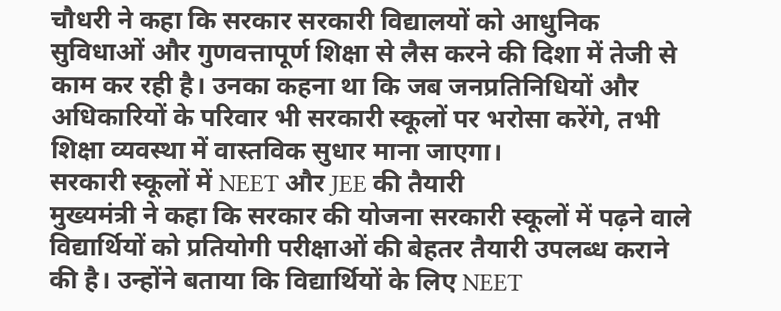चौधरी ने कहा कि सरकार सरकारी विद्यालयों को आधुनिक सुविधाओं और गुणवत्तापूर्ण शिक्षा से लैस करने की दिशा में तेजी से काम कर रही है। उनका कहना था कि जब जनप्रतिनिधियों और अधिकारियों के परिवार भी सरकारी स्कूलों पर भरोसा करेंगे, तभी शिक्षा व्यवस्था में वास्तविक सुधार माना जाएगा।
सरकारी स्कूलों में NEET और JEE की तैयारी
मुख्यमंत्री ने कहा कि सरकार की योजना सरकारी स्कूलों में पढ़ने वाले विद्यार्थियों को प्रतियोगी परीक्षाओं की बेहतर तैयारी उपलब्ध कराने की है। उन्होंने बताया कि विद्यार्थियों के लिए NEET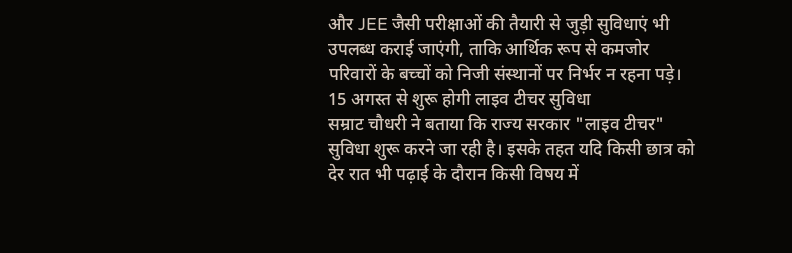और JEE जैसी परीक्षाओं की तैयारी से जुड़ी सुविधाएं भी उपलब्ध कराई जाएंगी, ताकि आर्थिक रूप से कमजोर परिवारों के बच्चों को निजी संस्थानों पर निर्भर न रहना पड़े।
15 अगस्त से शुरू होगी लाइव टीचर सुविधा
सम्राट चौधरी ने बताया कि राज्य सरकार "लाइव टीचर" सुविधा शुरू करने जा रही है। इसके तहत यदि किसी छात्र को देर रात भी पढ़ाई के दौरान किसी विषय में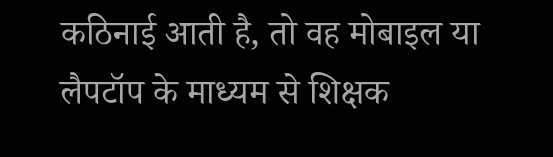कठिनाई आती है, तो वह मोबाइल या लैपटॉप के माध्यम से शिक्षक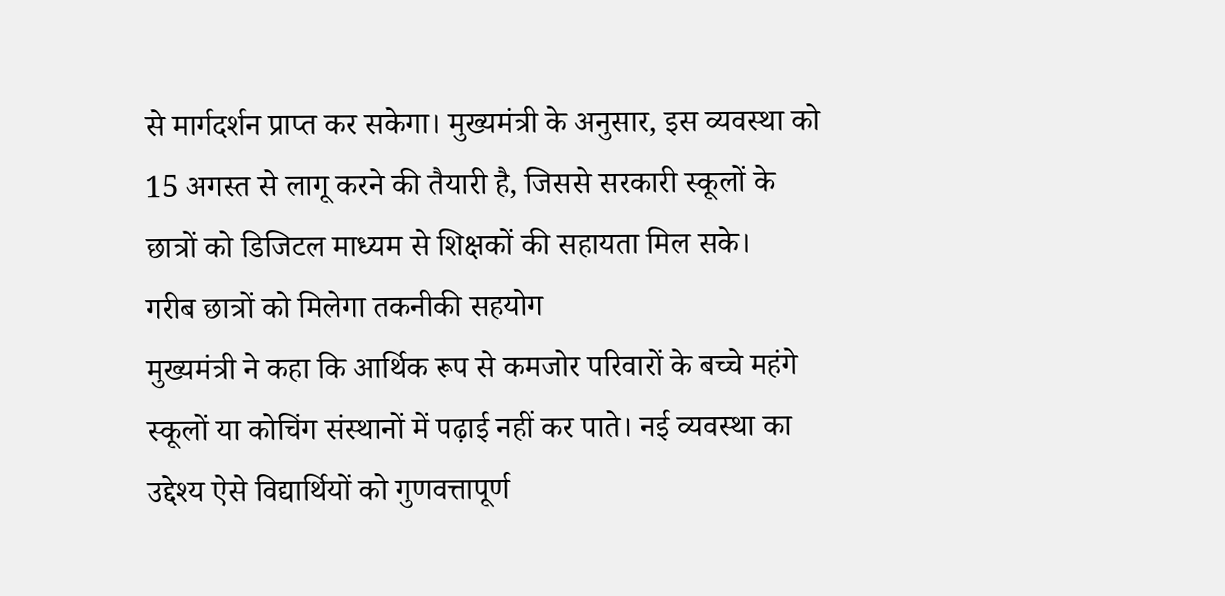से मार्गदर्शन प्राप्त कर सकेगा। मुख्यमंत्री के अनुसार, इस व्यवस्था को 15 अगस्त से लागू करने की तैयारी है, जिससे सरकारी स्कूलों के छात्रों को डिजिटल माध्यम से शिक्षकों की सहायता मिल सके।
गरीब छात्रों को मिलेगा तकनीकी सहयोग
मुख्यमंत्री ने कहा कि आर्थिक रूप से कमजोर परिवारों के बच्चे महंगे स्कूलों या कोचिंग संस्थानों में पढ़ाई नहीं कर पाते। नई व्यवस्था का उद्देश्य ऐसे विद्यार्थियों को गुणवत्तापूर्ण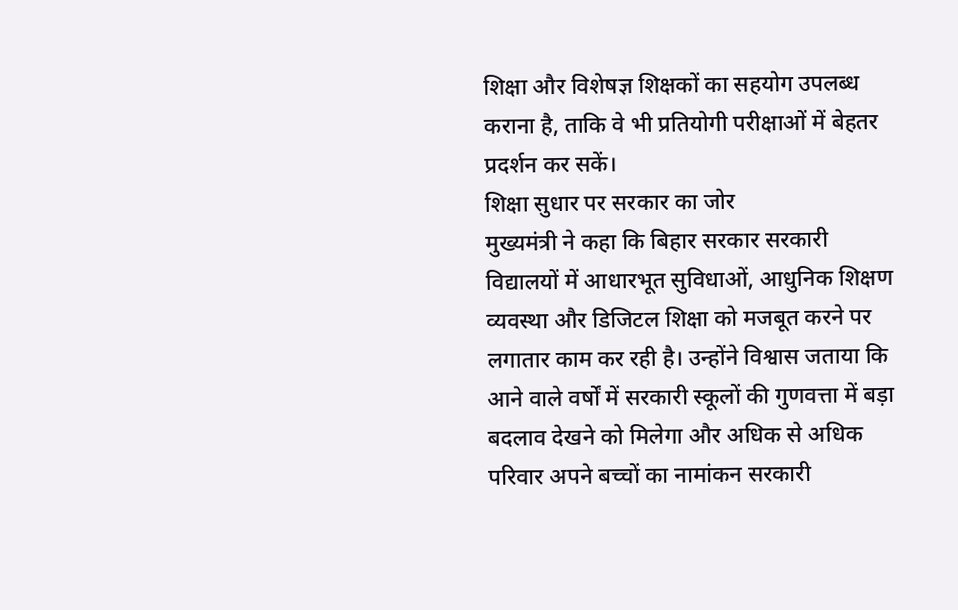शिक्षा और विशेषज्ञ शिक्षकों का सहयोग उपलब्ध कराना है, ताकि वे भी प्रतियोगी परीक्षाओं में बेहतर प्रदर्शन कर सकें।
शिक्षा सुधार पर सरकार का जोर
मुख्यमंत्री ने कहा कि बिहार सरकार सरकारी विद्यालयों में आधारभूत सुविधाओं, आधुनिक शिक्षण व्यवस्था और डिजिटल शिक्षा को मजबूत करने पर लगातार काम कर रही है। उन्होंने विश्वास जताया कि आने वाले वर्षों में सरकारी स्कूलों की गुणवत्ता में बड़ा बदलाव देखने को मिलेगा और अधिक से अधिक परिवार अपने बच्चों का नामांकन सरकारी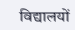विद्यालयों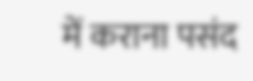में कराना पसंद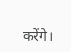करेंगे।